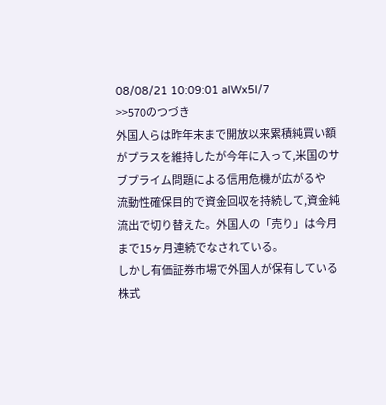08/08/21 10:09:01 alWx5l/7
>>570のつづき
外国人らは昨年末まで開放以来累積純買い額がプラスを維持したが今年に入って,米国のサブプライム問題による信用危機が広がるや
流動性確保目的で資金回収を持続して,資金純流出で切り替えた。外国人の「売り」は今月まで15ヶ月連続でなされている。
しかし有価証券市場で外国人が保有している株式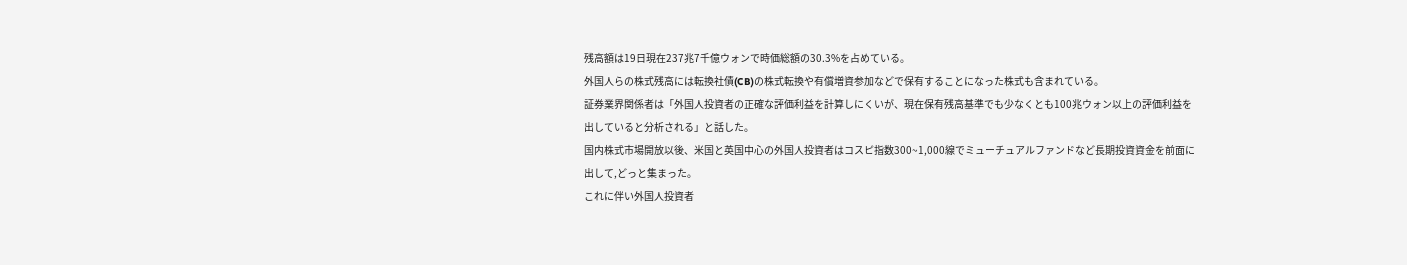残高額は19日現在237兆7千億ウォンで時価総額の30.3%を占めている。
外国人らの株式残高には転換社債(CB)の株式転換や有償増資参加などで保有することになった株式も含まれている。
証券業界関係者は「外国人投資者の正確な評価利益を計算しにくいが、現在保有残高基準でも少なくとも100兆ウォン以上の評価利益を
出していると分析される」と話した。
国内株式市場開放以後、米国と英国中心の外国人投資者はコスピ指数300~1,000線でミューチュアルファンドなど長期投資資金を前面に
出して,どっと集まった。
これに伴い外国人投資者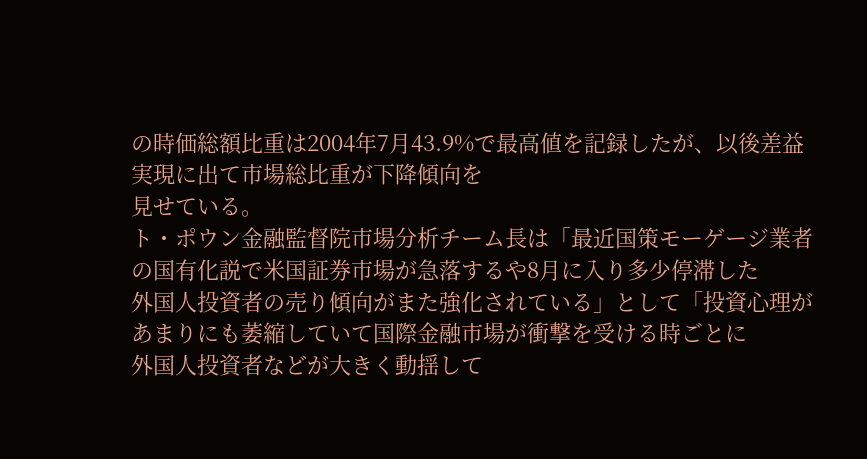の時価総額比重は2004年7月43.9%で最高値を記録したが、以後差益実現に出て市場総比重が下降傾向を
見せている。
ト・ポウン金融監督院市場分析チーム長は「最近国策モーゲージ業者の国有化説で米国証券市場が急落するや8月に入り多少停滞した
外国人投資者の売り傾向がまた強化されている」として「投資心理があまりにも萎縮していて国際金融市場が衝撃を受ける時ごとに
外国人投資者などが大きく動揺して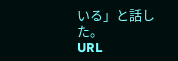いる」と話した。
URL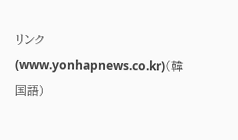リンク(www.yonhapnews.co.kr)(韓国語)